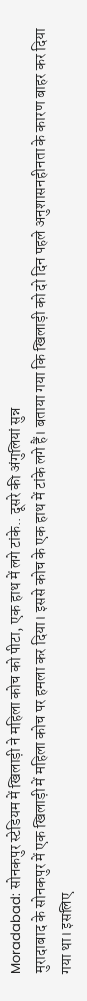Moradabad: सोनकपुर स्टेडियम में खिलाड़ी ने महिला कोच को पीटा, एक हाथ में लगे टांके.. दूसरे की अंगुलियां सुन्न
मुरादाबाद के सोनकपुर में एक खिलाड़ी में महिला कोच पर हमला कर दिया। इससे कोच के एक हाथ में टांके लगे हैं। बताया गया कि खिलाड़ी को दो दिन पहले अनुशासनहीनता के कारण बाहर कर दिया गया था। इसलिए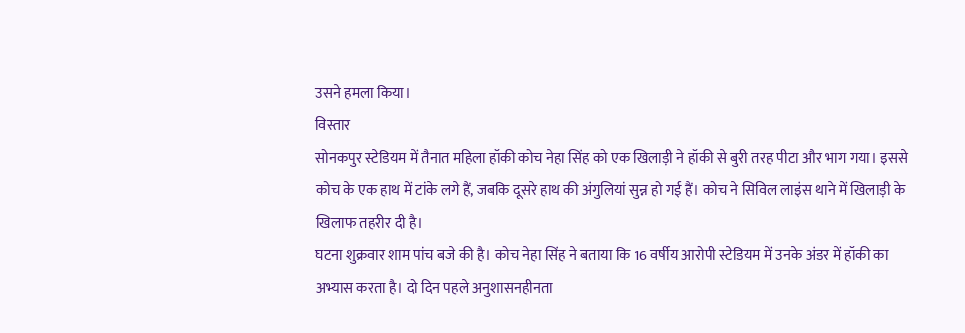उसने हमला किया।
विस्तार
सोनकपुर स्टेडियम में तैनात महिला हॉकी कोच नेहा सिंह को एक खिलाड़ी ने हॉकी से बुरी तरह पीटा और भाग गया। इससे कोच के एक हाथ में टांके लगे हैं, जबकि दूसरे हाथ की अंगुलियां सुन्न हो गई हैं। कोच ने सिविल लाइंस थाने में खिलाड़ी के खिलाफ तहरीर दी है।
घटना शुक्रवार शाम पांच बजे की है। कोच नेहा सिंह ने बताया कि 16 वर्षीय आरोपी स्टेडियम में उनके अंडर में हॉकी का अभ्यास करता है। दो दिन पहले अनुशासनहीनता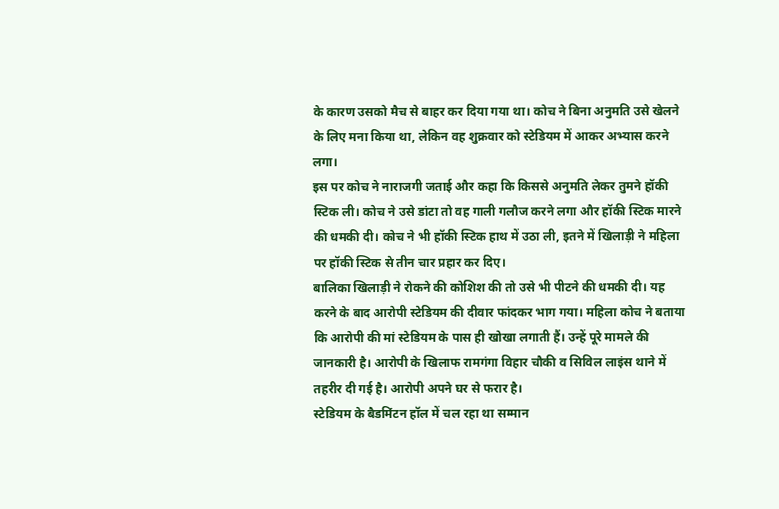के कारण उसको मैच से बाहर कर दिया गया था। कोच ने बिना अनुमति उसे खेलने के लिए मना किया था, लेकिन वह शुक्रवार को स्टेडियम में आकर अभ्यास करने लगा।
इस पर कोच ने नाराजगी जताई और कहा कि किससे अनुमति लेकर तुमने हॉकी स्टिक ली। कोच ने उसे डांटा तो वह गाली गलौज करने लगा और हॉकी स्टिक मारने की धमकी दी। कोच ने भी हॉकी स्टिक हाथ में उठा ली, इतने में खिलाड़ी ने महिला पर हॉकी स्टिक से तीन चार प्रहार कर दिए।
बालिका खिलाड़ी ने रोकने की कोशिश की तो उसे भी पीटने की धमकी दी। यह करने के बाद आरोपी स्टेडियम की दीवार फांदकर भाग गया। महिला कोच ने बताया कि आरोपी की मां स्टेडियम के पास ही खोखा लगाती हैं। उन्हें पूरे मामले की जानकारी है। आरोपी के खिलाफ रामगंगा विहार चौकी व सिविल लाइंस थाने में तहरीर दी गई है। आरोपी अपने घर से फरार है।
स्टेडियम के बैडमिंटन हॉल में चल रहा था सम्मान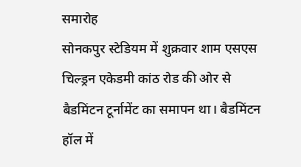समारोह
सोनकपुर स्टेडियम में शुक्रवार शाम एसएस चिल्ड्रन एकेडमी कांठ रोड की ओर से बैडमिंटन टूर्नामेंट का समापन था। बैडमिंटन हॉल में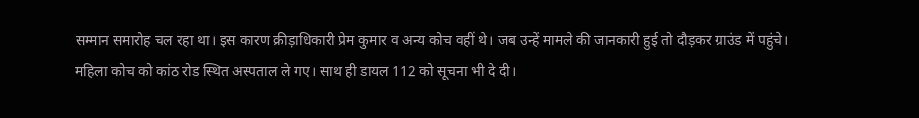सम्मान समारोह चल रहा था। इस कारण क्रीड़ाधिकारी प्रेम कुमार व अन्य कोच वहीं थे। जब उन्हें मामले की जानकारी हुई तो दौड़कर ग्राउंड में पहुंचे।
महिला कोच को कांठ रोड स्थित अस्पताल ले गए। साथ ही डायल 112 को सूचना भी दे दी।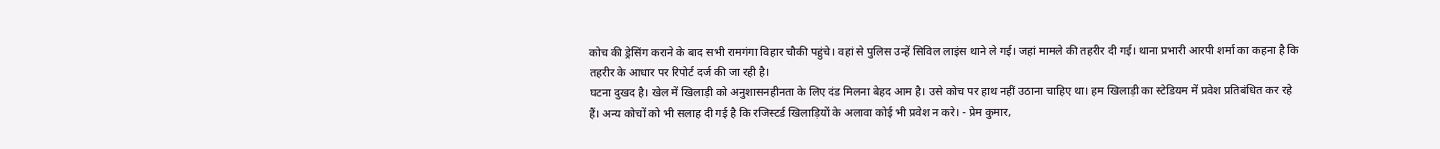कोच की ड्रेसिंग कराने के बाद सभी रामगंगा विहार चौकी पहुंचे। वहां से पुलिस उन्हें सिविल लाइंस थाने ले गई। जहां मामले की तहरीर दी गई। थाना प्रभारी आरपी शर्मा का कहना है कि तहरीर के आधार पर रिपोर्ट दर्ज की जा रही है।
घटना दुखद है। खेल में खिलाड़ी को अनुशासनहीनता के लिए दंड मिलना बेहद आम है। उसे कोच पर हाथ नहीं उठाना चाहिए था। हम खिलाड़ी का स्टेडियम में प्रवेश प्रतिबंधित कर रहे हैं। अन्य कोचों को भी सलाह दी गई है कि रजिस्टर्ड खिलाड़ियों के अलावा कोई भी प्रवेश न करे। - प्रेम कुमार,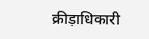क्रीड़ाधिकारी